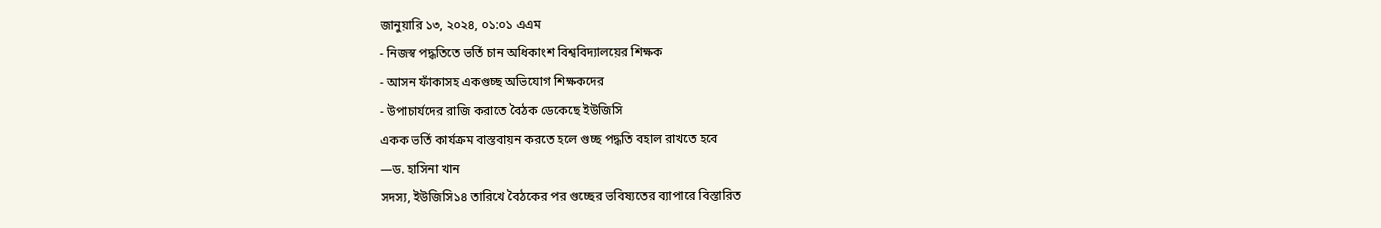জানুয়ারি ১৩, ২০২৪, ০১:০১ এএম
- নিজস্ব পদ্ধতিতে ভর্তি চান অধিকাংশ বিশ্ববিদ্যালয়ের শিক্ষক
- আসন ফাঁকাসহ একগুচ্ছ অভিযোগ শিক্ষকদের
- উপাচার্যদের রাজি করাতে বৈঠক ডেকেছে ইউজিসি
একক ভর্তি কার্যক্রম বাস্তবায়ন করতে হলে গুচ্ছ পদ্ধতি বহাল রাখতে হবে
—ড. হাসিনা খান
সদস্য, ইউজিসি১৪ তারিখে বৈঠকের পর গুচ্ছের ভবিষ্যতের ব্যাপারে বিস্তারিত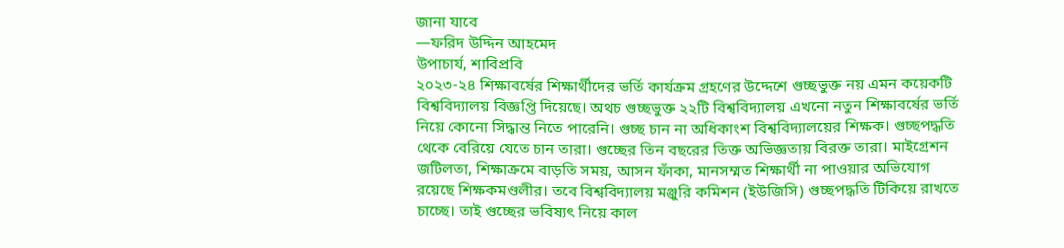জানা যাবে
—ফরিদ উদ্দিন আহমেদ
উপাচার্য, শাবিপ্রবি
২০২৩-২৪ শিক্ষাবর্ষের শিক্ষার্থীদের ভর্তি কার্যক্রম গ্রহণের উদ্দেশে গুচ্ছভুক্ত নয় এমন কয়েকটি বিশ্ববিদ্যালয় বিজ্ঞপ্তি দিয়েছে। অথচ গুচ্ছভুক্ত ২২টি বিশ্ববিদ্যালয় এখনো নতুন শিক্ষাবর্ষের ভর্তি নিয়ে কোনো সিদ্ধান্ত নিতে পারেনি। গুচ্ছ চান না অধিকাংশ বিশ্ববিদ্যালয়ের শিক্ষক। গুচ্ছপদ্ধতি থেকে বেরিয়ে যেতে চান তারা। গুচ্ছের তিন বছরের তিক্ত অভিজ্ঞতায় বিরক্ত তারা। মাইগ্রেশন জটিলতা, শিক্ষাক্রমে বাড়তি সময়, আসন ফাঁকা, মানসম্মত শিক্ষার্থী না পাওয়ার অভিযোগ রয়েছে শিক্ষকমণ্ডলীর। তবে বিশ্ববিদ্যালয় মঞ্জুরি কমিশন (ইউজিসি) গুচ্ছপদ্ধতি টিকিয়ে রাখতে চাচ্ছে। তাই গুচ্ছের ভবিষ্যৎ নিয়ে কাল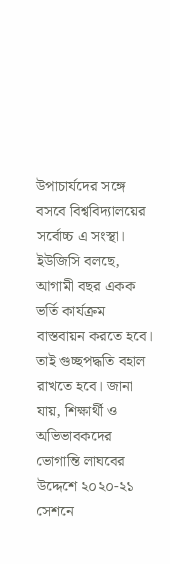উপাচার্যদের সঙ্গে বসবে বিশ্ববিদ্যালয়ের সর্বোচ্চ এ সংস্থা।
ইউজিসি বলছে, আগামী বছর একক ভর্তি কার্যক্রম বাস্তবায়ন করতে হবে। তাই গুচ্ছপদ্ধতি বহাল রাখতে হবে। জানা যায়, শিক্ষার্থী ও অভিভাবকদের ভোগান্তি লাঘবের উদ্দেশে ২০২০-২১ সেশনে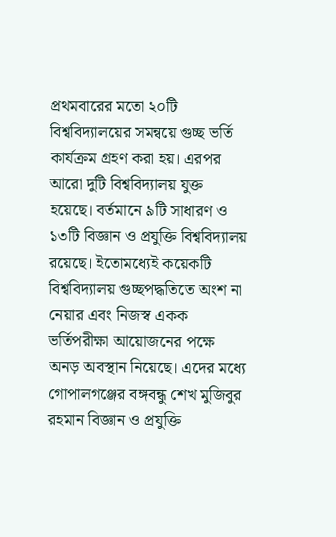প্রথমবারের মতো ২০টি বিশ্ববিদ্যালয়ের সমন্বয়ে গুচ্ছ ভর্তি কার্যক্রম গ্রহণ করা হয়। এরপর আরো দুটি বিশ্ববিদ্যালয় যুক্ত হয়েছে। বর্তমানে ৯টি সাধারণ ও ১৩টি বিজ্ঞান ও প্রযুক্তি বিশ্ববিদ্যালয় রয়েছে। ইতোমধ্যেই কয়েকটি বিশ্ববিদ্যালয় গুচ্ছপদ্ধতিতে অংশ না নেয়ার এবং নিজস্ব একক ভর্তিপরীক্ষা আয়োজনের পক্ষে অনড় অবস্থান নিয়েছে। এদের মধ্যে গোপালগঞ্জের বঙ্গবন্ধু শেখ মুজিবুর রহমান বিজ্ঞান ও প্রযুক্তি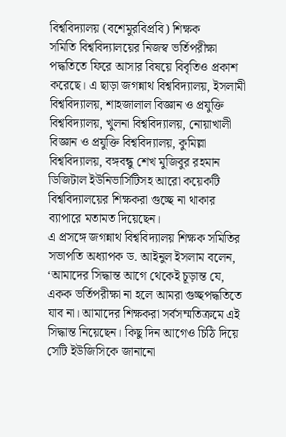বিশ্ববিদ্যালয় (বশেমুরবিপ্রবি) শিক্ষক
সমিতি বিশ্ববিদ্যালয়ের নিজস্ব ভর্তিপরীক্ষা পদ্ধতিতে ফিরে আসার বিষয়ে বিবৃতিও প্রকাশ করেছে। এ ছাড়া জগন্নাথ বিশ্ববিদ্যালয়, ইসলামী বিশ্ববিদ্যালয়, শাহজালাল বিজ্ঞান ও প্রযুক্তি বিশ্ববিদ্যালয়, খুলনা বিশ্ববিদ্যালয়, নোয়াখালী বিজ্ঞান ও প্রযুক্তি বিশ্ববিদ্যালয়, কুমিল্লা বিশ্ববিদ্যালয়, বঙ্গবন্ধু শেখ মুজিবুর রহমান ডিজিটাল ইউনিভার্সিটিসহ আরো কয়েকটি বিশ্ববিদ্যালয়ের শিক্ষকরা গুচ্ছে না থাকার ব্যাপারে মতামত দিয়েছেন।
এ প্রসঙ্গে জগন্নাথ বিশ্ববিদ্যালয় শিক্ষক সমিতির সভাপতি অধ্যাপক ড. আইনুল ইসলাম বলেন, ‘আমাদের সিদ্ধান্ত আগে থেকেই চূড়ান্ত যে, একক ভর্তিপরীক্ষা না হলে আমরা গুচ্ছপদ্ধতিতে যাব না। আমাদের শিক্ষকরা সর্বসম্মতিক্রমে এই সিদ্ধান্ত নিয়েছেন। কিছু দিন আগেও চিঠি দিয়ে সেটি ইউজিসিকে জানানো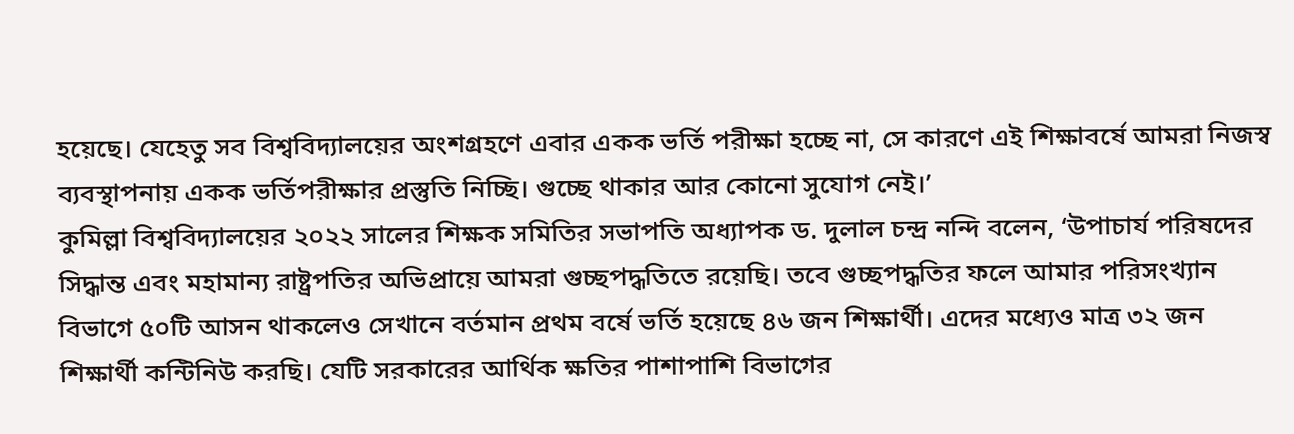হয়েছে। যেহেতু সব বিশ্ববিদ্যালয়ের অংশগ্রহণে এবার একক ভর্তি পরীক্ষা হচ্ছে না, সে কারণে এই শিক্ষাবর্ষে আমরা নিজস্ব ব্যবস্থাপনায় একক ভর্তিপরীক্ষার প্রস্তুতি নিচ্ছি। গুচ্ছে থাকার আর কোনো সুযোগ নেই।’
কুমিল্লা বিশ্ববিদ্যালয়ের ২০২২ সালের শিক্ষক সমিতির সভাপতি অধ্যাপক ড. দুলাল চন্দ্র নন্দি বলেন, ‘উপাচার্য পরিষদের সিদ্ধান্ত এবং মহামান্য রাষ্ট্রপতির অভিপ্রায়ে আমরা গুচ্ছপদ্ধতিতে রয়েছি। তবে গুচ্ছপদ্ধতির ফলে আমার পরিসংখ্যান বিভাগে ৫০টি আসন থাকলেও সেখানে বর্তমান প্রথম বর্ষে ভর্তি হয়েছে ৪৬ জন শিক্ষার্থী। এদের মধ্যেও মাত্র ৩২ জন শিক্ষার্থী কন্টিনিউ করছি। যেটি সরকারের আর্থিক ক্ষতির পাশাপাশি বিভাগের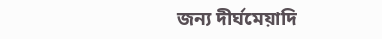জন্য দীর্ঘমেয়াদি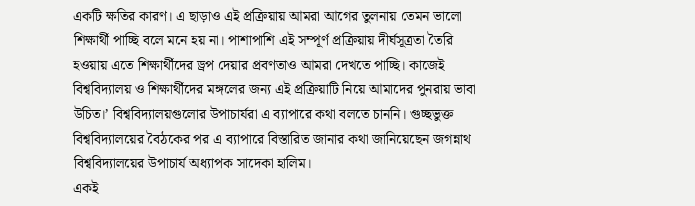একটি ক্ষতির কারণ। এ ছাড়াও এই প্রক্রিয়ায় আমরা আগের তুলনায় তেমন ভালো শিক্ষার্থী পাচ্ছি বলে মনে হয় না। পাশাপাশি এই সম্পূর্ণ প্রক্রিয়ায় দীর্ঘসূত্রতা তৈরি হওয়ায় এতে শিক্ষার্থীদের ড্রপ দেয়ার প্রবণতাও আমরা দেখতে পাচ্ছি। কাজেই বিশ্ববিদ্যালয় ও শিক্ষার্থীদের মঙ্গলের জন্য এই প্রক্রিয়াটি নিয়ে আমাদের পুনরায় ভাবা উচিত।’ বিশ্ববিদ্যালয়গুলোর উপাচার্যরা এ ব্যাপারে কথা বলতে চাননি। গুচ্ছভুক্ত বিশ্ববিদ্যালয়ের বৈঠকের পর এ ব্যাপারে বিস্তারিত জানার কথা জানিয়েছেন জগন্নাথ বিশ্ববিদ্যালয়ের উপাচার্য অধ্যাপক সাদেকা হালিম।
একই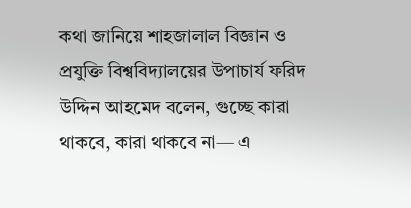কথা জানিয়ে শাহজালাল বিজ্ঞান ও প্রযুক্তি বিশ্ববিদ্যালয়ের উপাচার্য ফরিদ উদ্দিন আহমেদ বলেন, গুচ্ছে কারা থাকবে, কারা থাকবে না— এ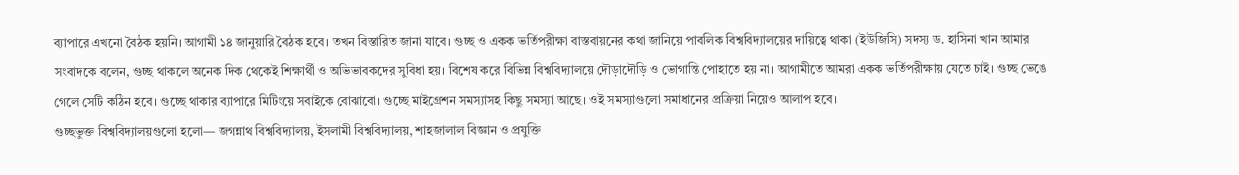ব্যাপারে এখনো বৈঠক হয়নি। আগামী ১৪ জানুয়ারি বৈঠক হবে। তখন বিস্তারিত জানা যাবে। গুচ্ছ ও একক ভর্তিপরীক্ষা বাস্তবায়নের কথা জানিয়ে পাবলিক বিশ্ববিদ্যালয়ের দায়িত্বে থাকা (ইউজিসি) সদস্য ড. হাসিনা খান আমার সংবাদকে বলেন, গুচ্ছ থাকলে অনেক দিক থেকেই শিক্ষার্থী ও অভিভাবকদের সুবিধা হয়। বিশেষ করে বিভিন্ন বিশ্ববিদ্যালয়ে দৌড়াদৌড়ি ও ভোগান্তি পোহাতে হয় না। আগামীতে আমরা একক ভর্তিপরীক্ষায় যেতে চাই। গুচ্ছ ভেঙে গেলে সেটি কঠিন হবে। গুচ্ছে থাকার ব্যাপারে মিটিংয়ে সবাইকে বোঝাবো। গুচ্ছে মাইগ্রেশন সমস্যাসহ কিছু সমস্যা আছে। ওই সমস্যাগুলো সমাধানের প্রক্রিয়া নিয়েও আলাপ হবে।
গুচ্ছভুক্ত বিশ্ববিদ্যালয়গুলো হলো— জগন্নাথ বিশ্ববিদ্যালয়, ইসলামী বিশ্ববিদ্যালয়, শাহজালাল বিজ্ঞান ও প্রযুক্তি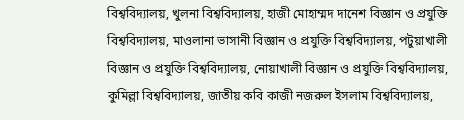বিশ্ববিদ্যালয়, খুলনা বিশ্ববিদ্যালয়, হাজী মোহাম্মদ দানেশ বিজ্ঞান ও প্রযুক্তি বিশ্ববিদ্যালয়, মাওলানা ভাসানী বিজ্ঞান ও প্রযুক্তি বিশ্ববিদ্যালয়, পটুয়াখালী বিজ্ঞান ও প্রযুক্তি বিশ্ববিদ্যালয়, নোয়াখালী বিজ্ঞান ও প্রযুক্তি বিশ্ববিদ্যালয়, কুমিল্লা বিশ্ববিদ্যালয়, জাতীয় কবি কাজী নজরুল ইসলাম বিশ্ববিদ্যালয়,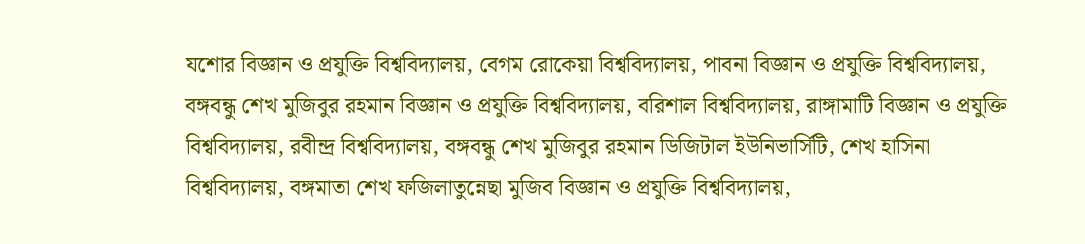যশোর বিজ্ঞান ও প্রযুক্তি বিশ্ববিদ্যালয়, বেগম রোকেয়া বিশ্ববিদ্যালয়, পাবনা বিজ্ঞান ও প্রযুক্তি বিশ্ববিদ্যালয়, বঙ্গবন্ধু শেখ মুজিবুর রহমান বিজ্ঞান ও প্রযুক্তি বিশ্ববিদ্যালয়, বরিশাল বিশ্ববিদ্যালয়, রাঙ্গামাটি বিজ্ঞান ও প্রযুক্তি বিশ্ববিদ্যালয়, রবীন্দ্র বিশ্ববিদ্যালয়, বঙ্গবন্ধু শেখ মুজিবুর রহমান ডিজিটাল ইউনিভার্সিটি, শেখ হাসিনা বিশ্ববিদ্যালয়, বঙ্গমাতা শেখ ফজিলাতুন্নেছা মুজিব বিজ্ঞান ও প্রযুক্তি বিশ্ববিদ্যালয়,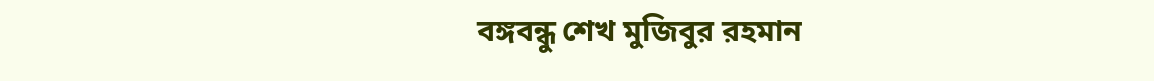বঙ্গবন্ধু শেখ মুজিবুর রহমান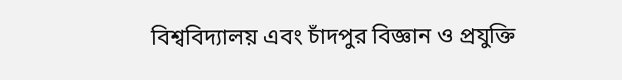বিশ্ববিদ্যালয় এবং চাঁদপুর বিজ্ঞান ও প্রযুক্তি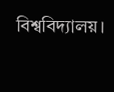বিশ্ববিদ্যালয়।